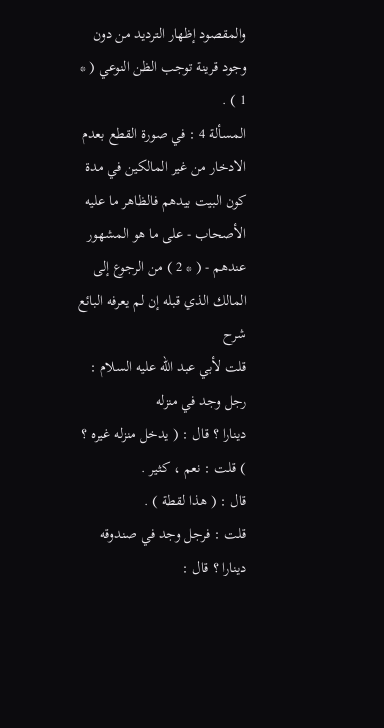والمقصود إظهار الترديد من دون وجود قرينة توجب الظن النوعي ( * 1 ) .
المسألة 4 : في صورة القطع بعدم الادخار من غير المالكين في مدة
كون البيت بيدهم فالظاهر ما عليه الأصحاب - على ما هو المشهور
عندهم - ( * 2 ) من الرجوع إلى المالك الذي قبله إن لم يعرفه البائع
شرح
قلت لأبي عبد الله عليه السلام : رجل وجد في منزله
دينارا ؟ قال : ( يدخل منزله غيره ؟ ) قلت : نعم ، كثير .
قال : ( هذا لقطة ) .
قلت : فرجل وجد في صندوقه دينارا ؟ قال :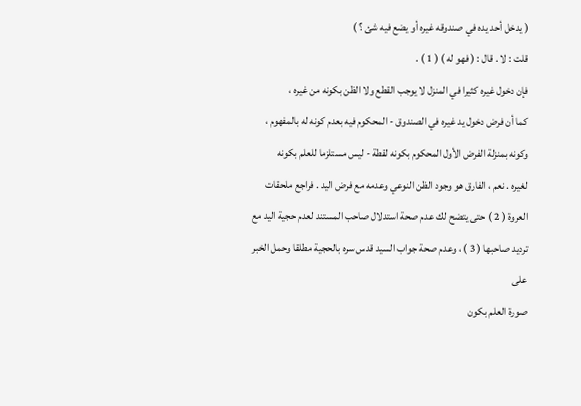( يدخل أحد يده في صندوقه غيره أو يضع فيه شئ ؟ )
قلت : لا . قال : ( فهو له ) ( 1 ) .
فإن دخول غيره كثيرا في المنزل لا يوجب القطع ولا الظن بكونه من غيره ،
كما أن فرض دخول يد غيره في الصندوق - المحكوم فيه بعدم كونه له بالمفهوم ،
وكونه بمنزلة الفرض الأول المحكوم بكونه لقطة - ليس مستلزما للعلم بكونه
لغيره . نعم ، الفارق هو وجود الظن النوعي وعدمه مع فرض اليد . فراجع ملحقات
العروة ( 2 ) حتى يتضح لك عدم صحة استدلال صاحب المستند لعدم حجية اليد مع
ترديد صاحبها ( 3 ) ، وعدم صحة جواب السيد قدس سره بالحجية مطلقا وحمل الخبر على
صورة العلم بكون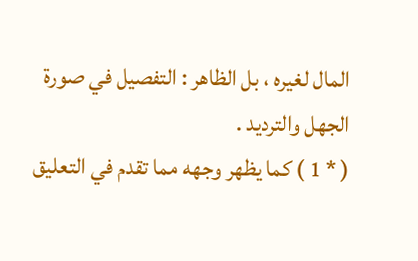المال لغيره ، بل الظاهر : التفصيل في صورة الجهل والترديد .
( * 1 ) كما يظهر وجهه مما تقدم في التعليق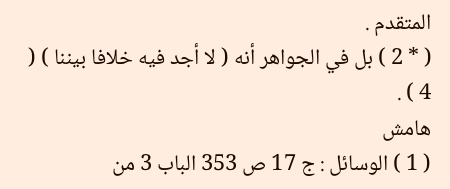المتقدم .
( * 2 ) بل في الجواهر أنه ( لا أجد فيه خلافا بيننا ) ( 4 ) .
هامش
( 1 ) الوسائل : ج 17 ص 353 الباب 3 من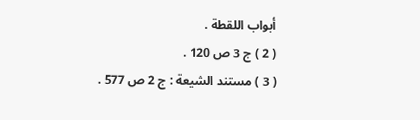أبواب اللقطة .
( 2 ) ج 3 ص 120 .
( 3 ) مستند الشيعة : ج 2 ص 577 .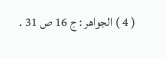( 4 ) الجواهر : ج 16 ص 31 .